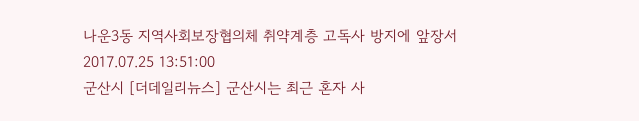나운3동 지역사회보장협의체 취약계층 고독사 방지에 앞장서
2017.07.25 13:51:00
군산시 [더데일리뉴스] 군산시는 최근 혼자 사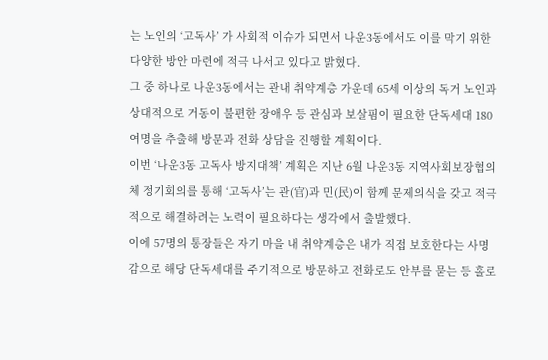는 노인의 ‘고독사’ 가 사회적 이슈가 되면서 나운3동에서도 이를 막기 위한 다양한 방안 마련에 적극 나서고 있다고 밝혔다.
그 중 하나로 나운3동에서는 관내 취약계층 가운데 65세 이상의 독거 노인과 상대적으로 거동이 불편한 장애우 등 관심과 보살핌이 필요한 단독세대 180여명을 추출해 방문과 전화 상담을 진행할 계획이다.
이번 ‘나운3동 고독사 방지대책’ 계획은 지난 6월 나운3동 지역사회보장협의체 정기회의를 통해 ‘고독사’는 관(官)과 민(民)이 함께 문제의식을 갖고 적극적으로 해결하려는 노력이 필요하다는 생각에서 출발했다.
이에 57명의 통장들은 자기 마을 내 취약계층은 내가 직접 보호한다는 사명감으로 해당 단독세대를 주기적으로 방문하고 전화로도 안부를 묻는 등 홀로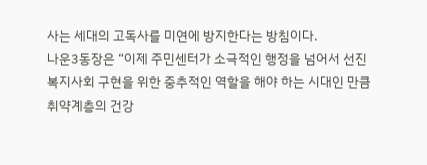사는 세대의 고독사를 미연에 방지한다는 방침이다.
나운3동장은 “이제 주민센터가 소극적인 행정을 넘어서 선진복지사회 구현을 위한 중추적인 역할을 해야 하는 시대인 만큼 취약계층의 건강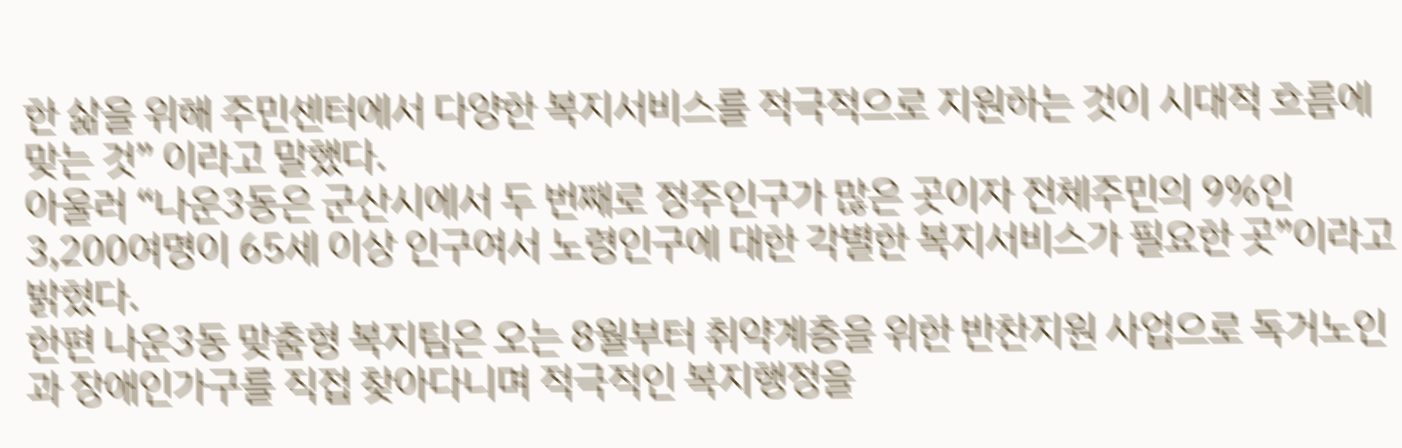한 삶을 위해 주민센터에서 다양한 복지서비스를 적극적으로 지원하는 것이 시대적 흐름에 맞는 것” 이라고 말했다.
아울러 “나운3동은 군산시에서 두 번째로 정주인구가 많은 곳이자 전체주민의 9%인 3,200여명이 65세 이상 인구여서 노령인구에 대한 각별한 복지서비스가 필요한 곳”이라고 밝혔다.
한편 나운3동 맞춤형 복지팀은 오는 8월부터 취약계층을 위한 반찬지원 사업으로 독거노인과 장애인가구를 직접 찾아다니며 적극적인 복지행정을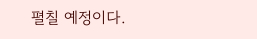펼칠 예정이다.